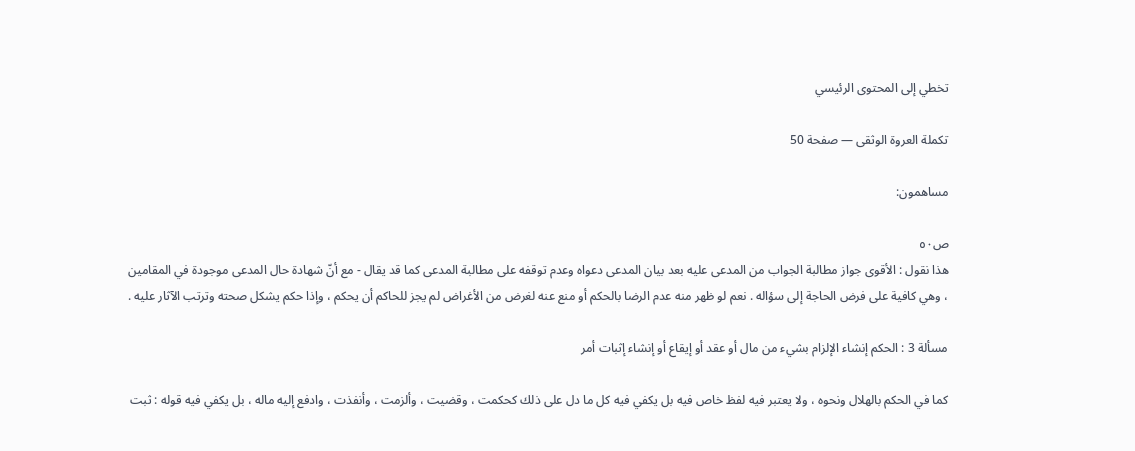تخطي إلى المحتوى الرئيسي

تكملة العروة الوثقى — صفحة 50

مساهمون:

ص٥٠
هذا نقول : الأقوى جواز مطالبة الجواب من المدعى عليه بعد بيان المدعى دعواه وعدم توقفه على مطالبة المدعى كما قد يقال - مع أنّ شهادة حال المدعى موجودة في المقامين ، وهي كافية على فرض الحاجة إلى سؤاله . نعم لو ظهر منه عدم الرضا بالحكم أو منع عنه لغرض من الأغراض لم يجز للحاكم أن يحكم ، وإذا حكم يشكل صحته وترتب الآثار عليه .

مسألة 3 : الحكم إنشاء الإلزام بشيء من مال أو عقد أو إيقاع أو إنشاء إثبات أمر

كما في الحكم بالهلال ونحوه ، ولا يعتبر فيه لفظ خاص فيه بل يكفي فيه كل ما دل على ذلك كحكمت ، وقضيت ، وألزمت ، وأنفذت ، وادفع إليه ماله ، بل يكفي فيه قوله : ثبت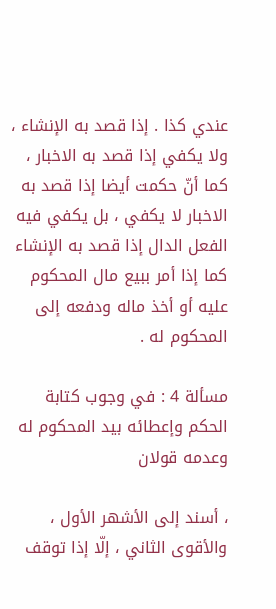عندي كذا . إذا قصد به الإنشاء ، ولا يكفي إذا قصد به الاخبار ، كما أنّ حكمت أيضا إذا قصد به الاخبار لا يكفي ، بل يكفي فيه الفعل الدال إذا قصد به الإنشاء كما إذا أمر ببيع مال المحكوم عليه أو أخذ ماله ودفعه إلى المحكوم له .

مسألة 4 : في وجوب كتابة الحكم وإعطائه بيد المحكوم له وعدمه قولان

، أسند إلى الأشهر الأول ، والأقوى الثاني ، إلّا إذا توقف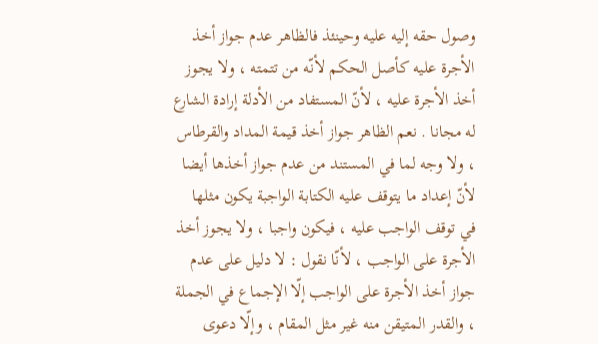وصول حقه إليه عليه وحينئذ فالظاهر عدم جواز أخذ الأجرة عليه كأصل الحكم لأنّه من تتمته ، ولا يجوز أخذ الأجرة عليه ، لأنّ المستفاد من الأدلة إرادة الشارع له مجانا . نعم الظاهر جواز أخذ قيمة المداد والقرطاس ، ولا وجه لما في المستند من عدم جواز أخذها أيضا لأنّ إعداد ما يتوقف عليه الكتابة الواجبة يكون مثلها في توقف الواجب عليه ، فيكون واجبا ، ولا يجوز أخذ الأجرة على الواجب ، لأنّا نقول : لا دليل على عدم جواز أخذ الأجرة على الواجب إلّا الإجماع في الجملة ، والقدر المتيقن منه غير مثل المقام ، وإلّا دعوى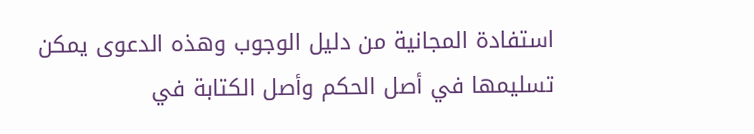استفادة المجانية من دليل الوجوب وهذه الدعوى يمكن تسليمها في أصل الحكم وأصل الكتابة في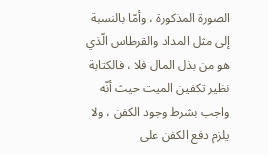الصورة المذكورة ، وأمّا بالنسبة إلى مثل المداد والقرطاس الّذي هو من بذل المال فلا ، فالكتابة نظير تكفين الميت حيث أنّه واجب بشرط وجود الكفن ، ولا يلزم دفع الكفن على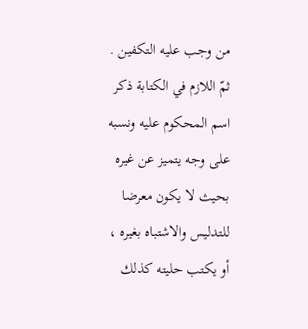من وجب عليه التكفين . ثمّ اللازم في الكتابة ذكر اسم المحكوم عليه ونسبه على وجه يتميز عن غيره بحيث لا يكون معرضا للتدليس والاشتباه بغيره ، أو يكتب حليته كذلك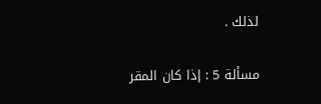لذلك .

مسألة 5 : إذا كان المقر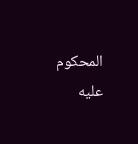المحكوم عليه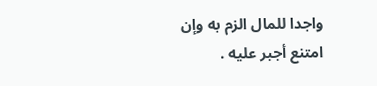واجدا للمال الزم به وإن امتنع أجبر عليه .